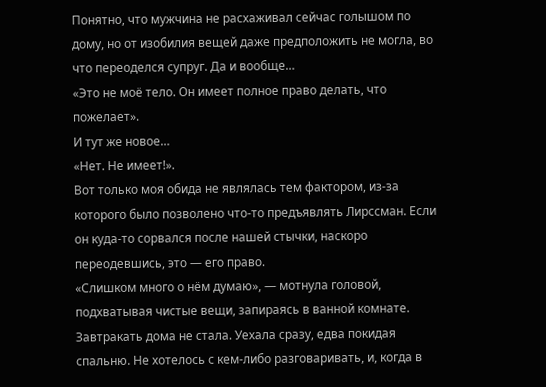Понятно, что мужчина не расхаживал сейчас голышом по дому, но от изобилия вещей даже предположить не могла, во что переоделся супруг. Да и вообще…
«Это не моё тело. Он имеет полное право делать, что пожелает».
И тут же новое…
«Нет. Не имеет!».
Вот только моя обида не являлась тем фактором, из-за которого было позволено что-то предъявлять Лирссман. Если он куда-то сорвался после нашей стычки, наскоро переодевшись, это — его право.
«Слишком много о нём думаю», — мотнула головой, подхватывая чистые вещи, запираясь в ванной комнате.
Завтракать дома не стала. Уехала сразу, едва покидая спальню. Не хотелось с кем-либо разговаривать, и, когда в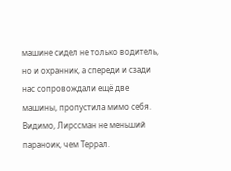машине сидел не только водитель, но и охранник, а спереди и сзади нас сопровождали ещё две машины, пропустила мимо себя. Видимо, Лирссман не меньший параноик, чем Террал.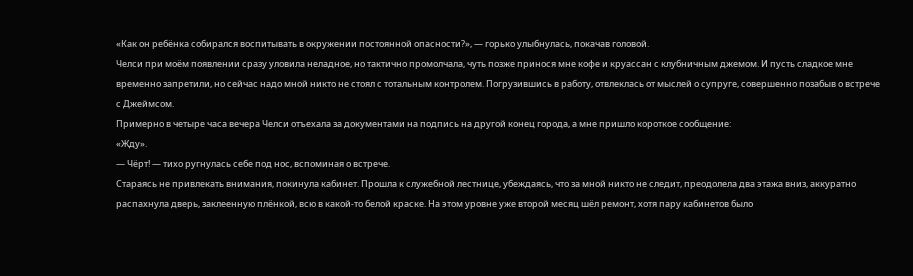«Как он ребёнка собирался воспитывать в окружении постоянной опасности?», — горько улыбнулась, покачав головой.
Челси при моём появлении сразу уловила неладное, но тактично промолчала, чуть позже принося мне кофе и круассан с клубничным джемом. И пусть сладкое мне временно запретили, но сейчас надо мной никто не стоял с тотальным контролем. Погрузившись в работу, отвлеклась от мыслей о супруге, совершенно позабыв о встрече с Джеймсом.
Примерно в четыре часа вечера Челси отъехала за документами на подпись на другой конец города, а мне пришло короткое сообщение:
«Жду».
— Чёрт! — тихо ругнулась себе под нос, вспоминая о встрече.
Стараясь не привлекать внимания, покинула кабинет. Прошла к служебной лестнице, убеждаясь, что за мной никто не следит, преодолела два этажа вниз, аккуратно распахнула дверь, заклеенную плёнкой, всю в какой-то белой краске. На этом уровне уже второй месяц шёл ремонт, хотя пару кабинетов было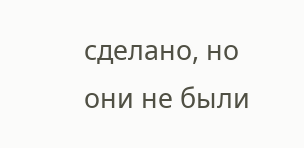сделано, но они не были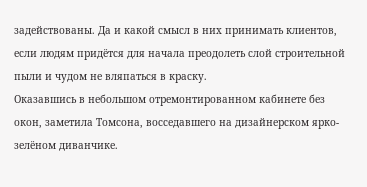задействованы. Да и какой смысл в них принимать клиентов, если людям придётся для начала преодолеть слой строительной пыли и чудом не вляпаться в краску.
Оказавшись в небольшом отремонтированном кабинете без окон, заметила Томсона, восседавшего на дизайнерском ярко-зелёном диванчике.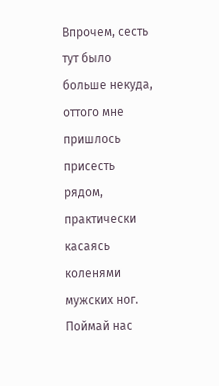Впрочем, сесть тут было больше некуда, оттого мне пришлось присесть рядом, практически касаясь коленями мужских ног.
Поймай нас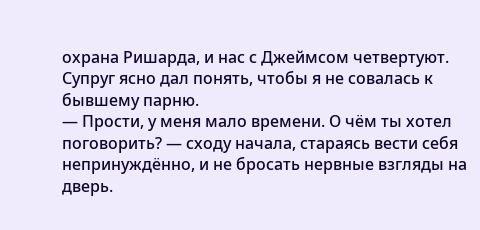охрана Ришарда, и нас с Джеймсом четвертуют. Супруг ясно дал понять, чтобы я не совалась к бывшему парню.
— Прости, у меня мало времени. О чём ты хотел поговорить? — сходу начала, стараясь вести себя непринуждённо, и не бросать нервные взгляды на дверь.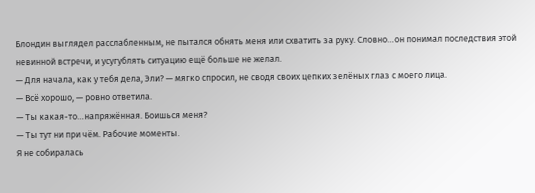Блондин выглядел расслабленным, не пытался обнять меня или схватить за руку. Словно…он понимал последствия этой невинной встречи, и усугублять ситуацию ещё больше не желал.
— Для начала, как у тебя дела, Эли? — мягко спросил, не сводя своих цепких зелёных глаз с моего лица.
— Всё хорошо, — ровно ответила.
— Ты какая-то…напряжённая. Боишься меня?
— Ты тут ни при чём. Рабочие моменты.
Я не собиралась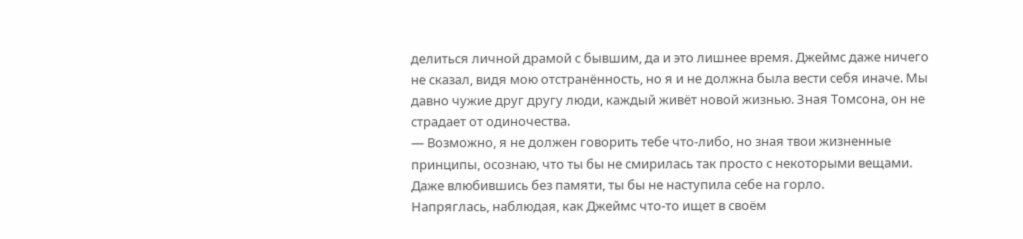делиться личной драмой с бывшим, да и это лишнее время. Джеймс даже ничего не сказал, видя мою отстранённость, но я и не должна была вести себя иначе. Мы давно чужие друг другу люди, каждый живёт новой жизнью. Зная Томсона, он не страдает от одиночества.
— Возможно, я не должен говорить тебе что-либо, но зная твои жизненные принципы, осознаю, что ты бы не смирилась так просто с некоторыми вещами. Даже влюбившись без памяти, ты бы не наступила себе на горло.
Напряглась, наблюдая, как Джеймс что-то ищет в своём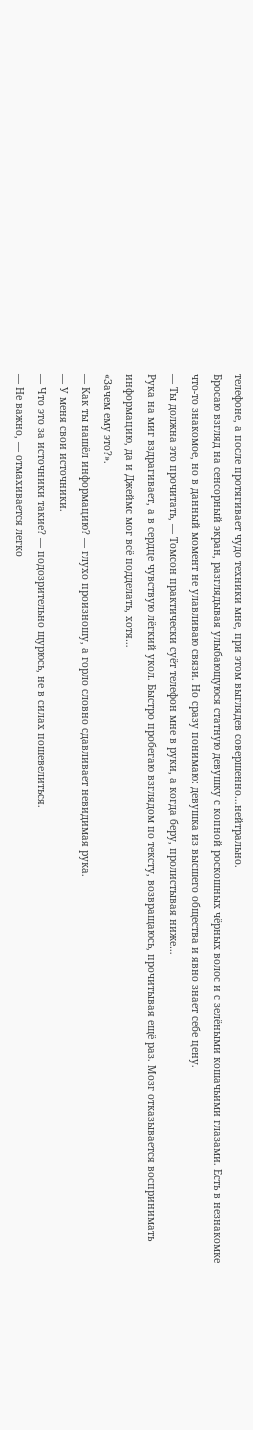телефоне, а после протягивает чудо техники мне, при этом выглядев совершенно…нейтрально.
Бросаю взгляд на сенсорный экран, разглядывая улыбающуюся статную девушку с копной роскошных чёрных волос и с зелёными кошачьими глазами. Есть в незнакомке что-то знакомое, но в данный момент не улавливаю связи. Но сразу понимаю: девушка из высшего общества и явно знает себе цену.
— Ты должна это прочитать, — Томсон практически суёт телефон мне в руки, а когда беру, пролистывая ниже…
Рука на миг вздрагивает, а в сердце чувствую лёгкий укол. Быстро пробегаю взглядом по тексту, возвращаюсь, прочитывая ещё раз. Мозг отказывается воспринимать информацию, да и Джеймс мог всё подделать, хотя…
«Зачем ему это?».
— Как ты нашёл информацию? — глухо произношу, а горло словно сдавливает невидимая рука.
— У меня свои источники.
— Что это за источники такие? — подозрительно щурюсь, не в силах пошевелиться.
— Не важно, — отмахивается легко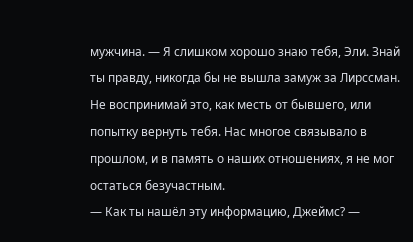мужчина. — Я слишком хорошо знаю тебя, Эли. Знай ты правду, никогда бы не вышла замуж за Лирссман. Не воспринимай это, как месть от бывшего, или попытку вернуть тебя. Нас многое связывало в прошлом, и в память о наших отношениях, я не мог остаться безучастным.
— Как ты нашёл эту информацию, Джеймс? —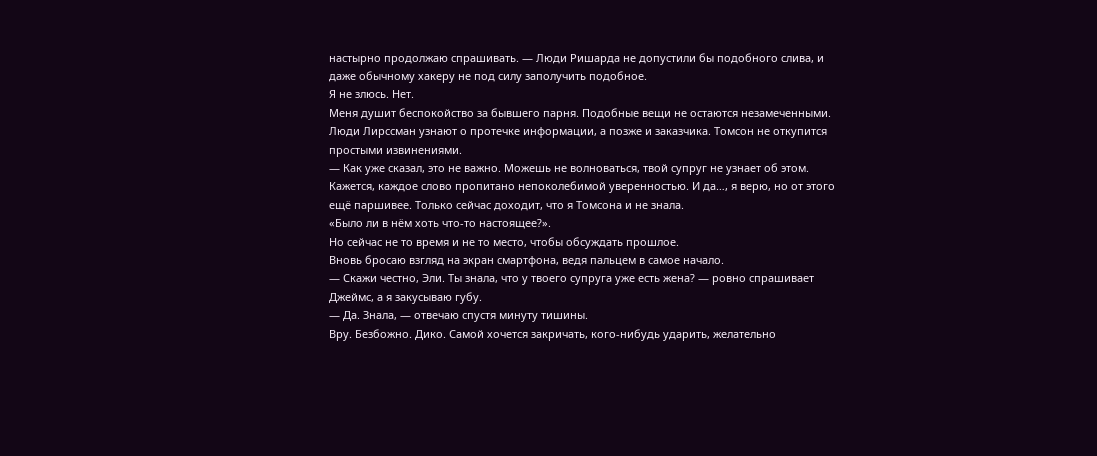настырно продолжаю спрашивать. — Люди Ришарда не допустили бы подобного слива, и даже обычному хакеру не под силу заполучить подобное.
Я не злюсь. Нет.
Меня душит беспокойство за бывшего парня. Подобные вещи не остаются незамеченными. Люди Лирссман узнают о протечке информации, а позже и заказчика. Томсон не откупится простыми извинениями.
— Как уже сказал, это не важно. Можешь не волноваться, твой супруг не узнает об этом.
Кажется, каждое слово пропитано непоколебимой уверенностью. И да…, я верю, но от этого ещё паршивее. Только сейчас доходит, что я Томсона и не знала.
«Было ли в нём хоть что-то настоящее?».
Но сейчас не то время и не то место, чтобы обсуждать прошлое.
Вновь бросаю взгляд на экран смартфона, ведя пальцем в самое начало.
— Скажи честно, Эли. Ты знала, что у твоего супруга уже есть жена? — ровно спрашивает Джеймс, а я закусываю губу.
— Да. Знала, — отвечаю спустя минуту тишины.
Вру. Безбожно. Дико. Самой хочется закричать, кого-нибудь ударить, желательно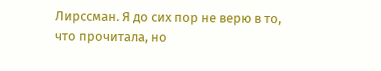Лирссман. Я до сих пор не верю в то, что прочитала, но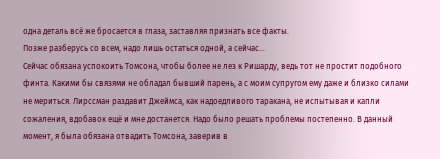одна деталь всё же бросается в глаза, заставляя признать все факты.
Позже разберусь со всем, надо лишь остаться одной, а сейчас…
Сейчас обязана успокоить Томсона, чтобы более не лез к Ришарду, ведь тот не простит подобного финта. Какими бы связями не обладал бывший парень, а с моим супругом ему даже и близко силами не мериться. Лирссман раздавит Джеймса, как надоедливого таракана, не испытывая и капли сожаления, вдобавок ещё и мне достанется. Надо было решать проблемы постепенно. В данный момент, я была обязана отвадить Томсона, заверив в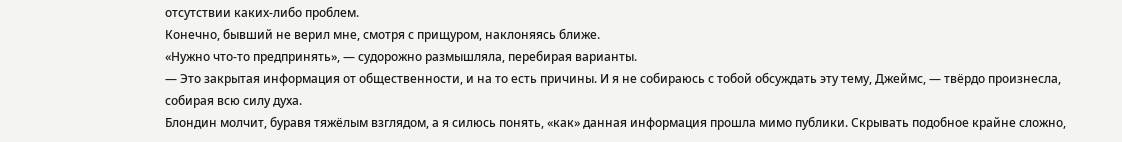отсутствии каких-либо проблем.
Конечно, бывший не верил мне, смотря с прищуром, наклоняясь ближе.
«Нужно что-то предпринять», — судорожно размышляла, перебирая варианты.
— Это закрытая информация от общественности, и на то есть причины. И я не собираюсь с тобой обсуждать эту тему, Джеймс, — твёрдо произнесла, собирая всю силу духа.
Блондин молчит, буравя тяжёлым взглядом, а я силюсь понять, «как» данная информация прошла мимо публики. Скрывать подобное крайне сложно,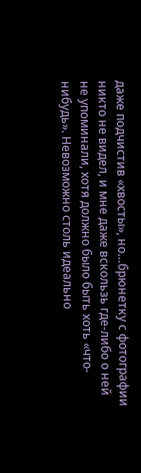даже подчистив «хвосты», но…брюнетку с фотографии никто не видел, и мне даже вскользь где-либо о ней не упоминали, хотя должно было быть хоть «что-нибудь». Невозможно столь идеально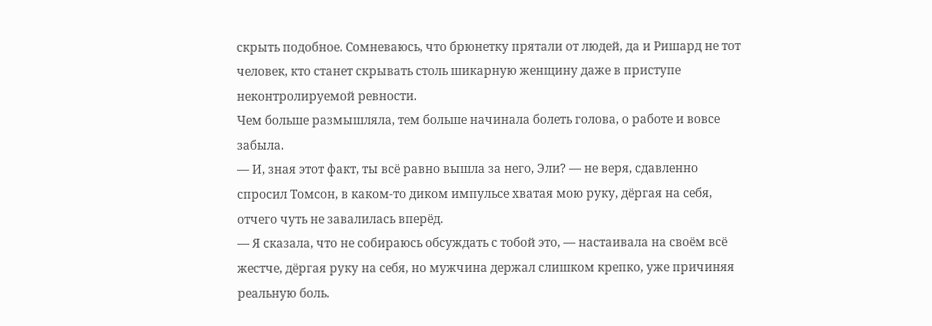скрыть подобное. Сомневаюсь, что брюнетку прятали от людей, да и Ришард не тот человек, кто станет скрывать столь шикарную женщину даже в приступе неконтролируемой ревности.
Чем больше размышляла, тем больше начинала болеть голова, о работе и вовсе забыла.
— И, зная этот факт, ты всё равно вышла за него, Эли? — не веря, сдавленно спросил Томсон, в каком-то диком импульсе хватая мою руку, дёргая на себя, отчего чуть не завалилась вперёд.
— Я сказала, что не собираюсь обсуждать с тобой это, — настаивала на своём всё жестче, дёргая руку на себя, но мужчина держал слишком крепко, уже причиняя реальную боль.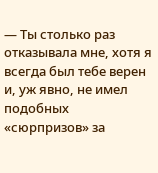— Ты столько раз отказывала мне, хотя я всегда был тебе верен и, уж явно, не имел подобных «сюрпризов» за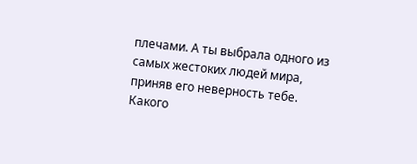плечами. А ты выбрала одного из самых жестоких людей мира, приняв его неверность тебе. Какого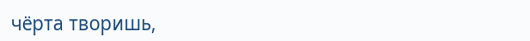чёрта творишь,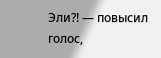Эли?! — повысил голос,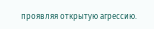проявляя открытую агрессию.